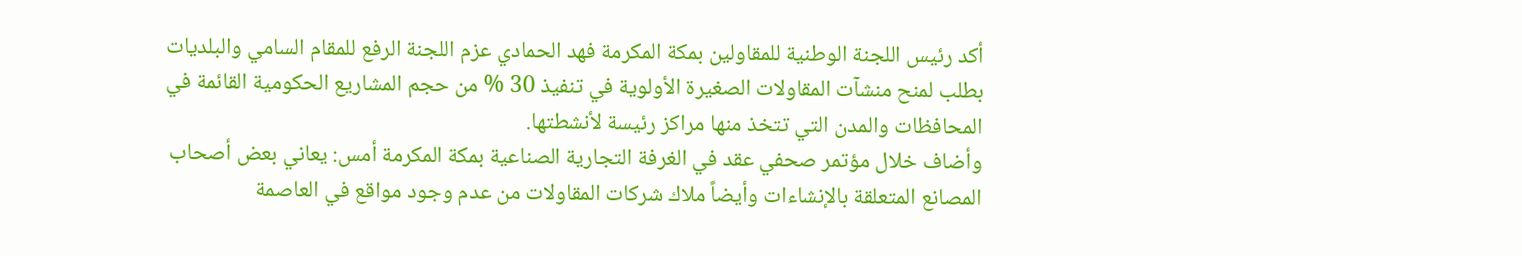أكد رئيس اللجنة الوطنية للمقاولين بمكة المكرمة فهد الحمادي عزم اللجنة الرفع للمقام السامي والبلديات بطلب لمنح منشآت المقاولات الصغيرة الأولوية في تنفيذ 30 % من حجم المشاريع الحكومية القائمة في المحافظات والمدن التي تتخذ منها مراكز رئيسة لأنشطتها.
وأضاف خلال مؤتمر صحفي عقد في الغرفة التجارية الصناعية بمكة المكرمة أمس: يعاني بعض أصحاب المصانع المتعلقة بالإنشاءات وأيضاً ملاك شركات المقاولات من عدم وجود مواقع في العاصمة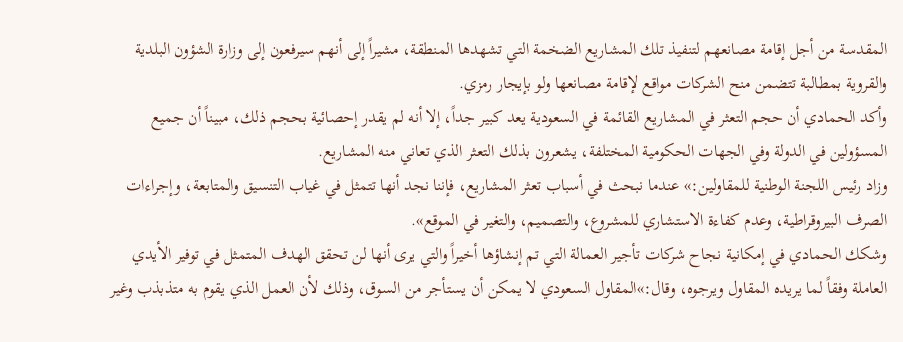المقدسة من أجل إقامة مصانعهم لتنفيذ تلك المشاريع الضخمة التي تشهدها المنطقة، مشيراً إلى أنهم سيرفعون إلى وزارة الشؤون البلدية والقروية بمطالبة تتضمن منح الشركات مواقع لإقامة مصانعها ولو بإيجار رمزي.
وأكد الحمادي أن حجم التعثر في المشاريع القائمة في السعودية يعد كبير جداً، إلا أنه لم يقدر إحصائية بحجم ذلك، مبيناً أن جميع المسؤولين في الدولة وفي الجهات الحكومية المختلفة، يشعرون بذلك التعثر الذي تعاني منه المشاريع.
وزاد رئيس اللجنة الوطنية للمقاولين:» عندما نبحث في أسباب تعثر المشاريع، فإننا نجد أنها تتمثل في غياب التنسيق والمتابعة، وإجراءات الصرف البيروقراطية، وعدم كفاءة الاستشاري للمشروع، والتصميم، والتغير في الموقع».
وشكك الحمادي في إمكانية نجاح شركات تأجير العمالة التي تم إنشاؤها أخيراً والتي يرى أنها لن تحقق الهدف المتمثل في توفير الأيدي العاملة وفقاً لما يريده المقاول ويرجوه، وقال:»المقاول السعودي لا يمكن أن يستأجر من السوق، وذلك لأن العمل الذي يقوم به متذبذب وغير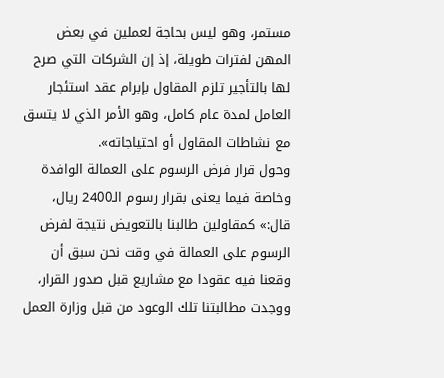مستمر، وهو ليس بحاجة لعملين في بعض المهن لفترات طويلة، إذ إن الشركات التي صرح لها بالتأجير تلزم المقاول بإبرام عقد استئجار العامل لمدة عام كامل، وهو الأمر الذي لا يتسق مع نشاطات المقاول أو احتياجاته».
وحول قرار فرض الرسوم على العمالة الوافدة وخاصة فيما يعنى بقرار رسوم الـ2400 ريال، قال:» كمقاولين طالبنا بالتعويض نتيجة لفرض الرسوم على العمالة في وقت نحن سبق أن وقعنا فيه عقودا مع مشاريع قبل صدور القرار، ووجدت مطالبتنا تلك الوعود من قبل وزارة العمل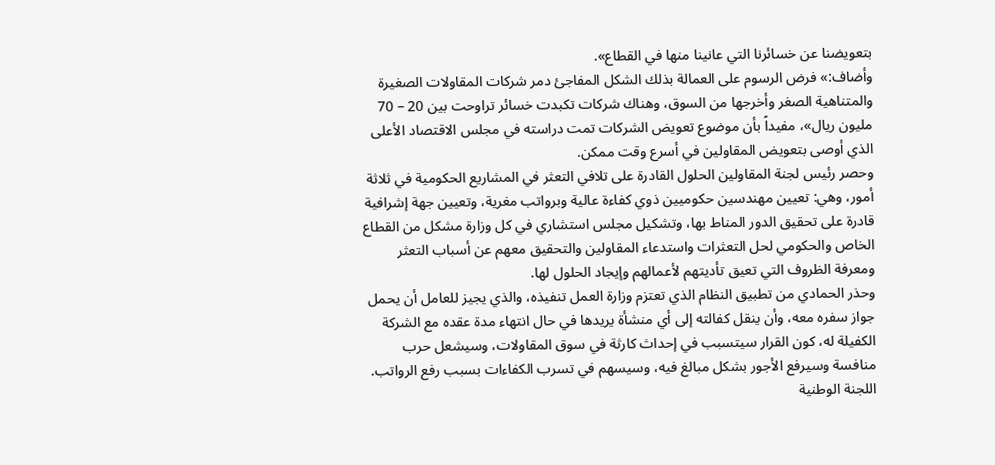بتعويضنا عن خسائرنا التي عانينا منها في القطاع».
وأضاف:» فرض الرسوم على العمالة بذلك الشكل المفاجئ دمر شركات المقاولات الصغيرة والمتناهية الصغر وأخرجها من السوق، وهناك شركات تكبدت خسائر تراوحت بين 20 – 70 مليون ريال»، مفيداً بأن موضوع تعويض الشركات تمت دراسته في مجلس الاقتصاد الأعلى الذي أوصى بتعويض المقاولين في أسرع وقت ممكن.
وحصر رئيس لجنة المقاولين الحلول القادرة على تلافي التعثر في المشاريع الحكومية في ثلاثة أمور، وهي: تعيين مهندسين حكوميين ذوي كفاءة عالية وبرواتب مغرية، وتعيين جهة إشرافية قادرة على تحقيق الدور المناط بها، وتشكيل مجلس استشاري في كل وزارة مشكل من القطاع الخاص والحكومي لحل التعثرات واستدعاء المقاولين والتحقيق معهم عن أسباب التعثر ومعرفة الظروف التي تعيق تأديتهم لأعمالهم وإيجاد الحلول لها.
وحذر الحمادي من تطبيق النظام الذي تعتزم وزارة العمل تنفيذه، والذي يجيز للعامل أن يحمل جواز سفره معه، وأن ينقل كفالته إلى أي منشأة يريدها في حال انتهاء مدة عقده مع الشركة الكفيلة له، كون القرار سيتسبب في إحداث كارثة في سوق المقاولات، وسيشعل حرب منافسة وسيرفع الأجور بشكل مبالغ فيه، وسيسهم في تسرب الكفاءات بسبب رفع الرواتب.
اللجنة الوطنية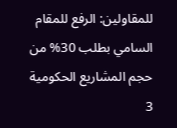للمقاولين: الرفع للمقام السامي بطلب 30% من حجم المشاريع الحكومية
3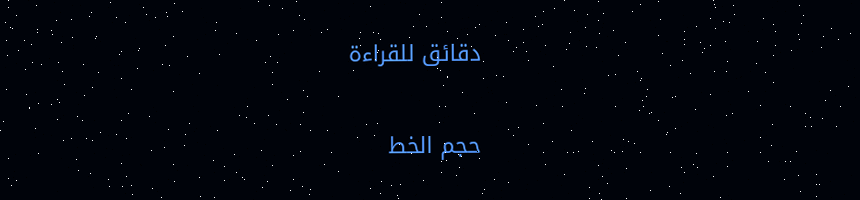دقائق للقراءة

حجم الخط